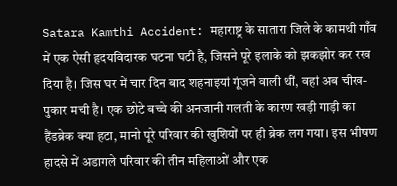Satara Kamthi Accident: महाराष्ट्र के सातारा जिले के कामथी गाँव में एक ऐसी हृदयविदारक घटना घटी है, जिसने पूरे इलाके को झकझोर कर रख दिया है। जिस घर में चार दिन बाद शहनाइयां गूंजने वाली थीं, वहां अब चीख-पुकार मची है। एक छोटे बच्चे की अनजानी गलती के कारण खड़ी गाड़ी का हैंडब्रेक क्या हटा, मानो पूरे परिवार की खुशियों पर ही ब्रेक लग गया। इस भीषण हादसे में अडागले परिवार की तीन महिलाओं और एक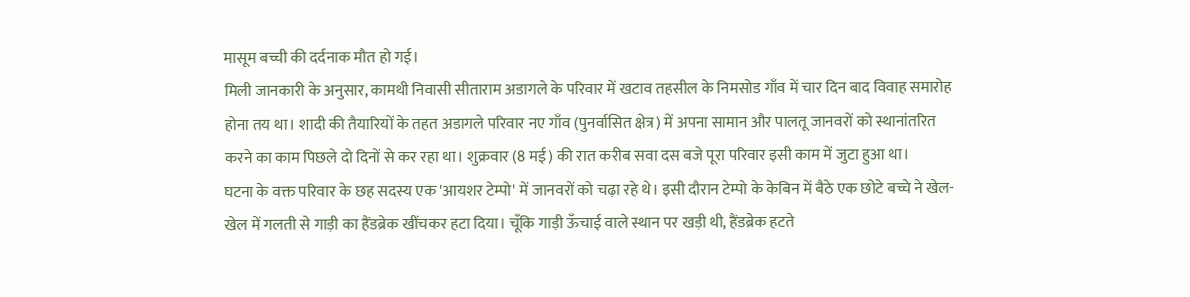मासूम बच्ची की दर्दनाक मौत हो गई।
मिली जानकारी के अनुसार, कामथी निवासी सीताराम अडागले के परिवार में खटाव तहसील के निमसोड गाँव में चार दिन बाद विवाह समारोह होना तय था। शादी की तैयारियों के तहत अडागले परिवार नए गाँव (पुनर्वासित क्षेत्र) में अपना सामान और पालतू जानवरों को स्थानांतरित करने का काम पिछले दो दिनों से कर रहा था। शुक्रवार (8 मई) की रात करीब सवा दस बजे पूरा परिवार इसी काम में जुटा हुआ था।
घटना के वक्त परिवार के छह सदस्य एक 'आयशर टेम्पो' में जानवरों को चढ़ा रहे थे। इसी दौरान टेम्पो के केबिन में बैठे एक छोटे बच्चे ने खेल-खेल में गलती से गाड़ी का हैंडब्रेक खींचकर हटा दिया। चूँकि गाड़ी ऊँचाई वाले स्थान पर खड़ी थी, हैंडब्रेक हटते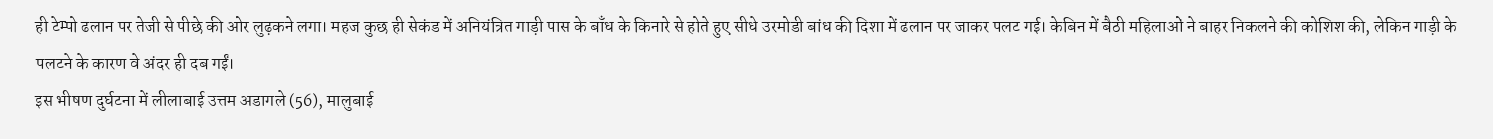ही टेम्पो ढलान पर तेजी से पीछे की ओर लुढ़कने लगा। महज कुछ ही सेकंड में अनियंत्रित गाड़ी पास के बाँध के किनारे से होते हुए सीधे उरमोडी बांध की दिशा में ढलान पर जाकर पलट गई। केबिन में बैठी महिलाओं ने बाहर निकलने की कोशिश की, लेकिन गाड़ी के पलटने के कारण वे अंदर ही दब गईं।
इस भीषण दुर्घटना में लीलाबाई उत्तम अडागले (56), मालुबाई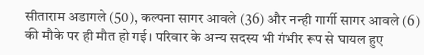सीताराम अडागले (50), कल्पना सागर आवले (36) और नन्ही गार्गी सागर आवले (6) की मौके पर ही मौत हो गई। परिवार के अन्य सदस्य भी गंभीर रूप से घायल हुए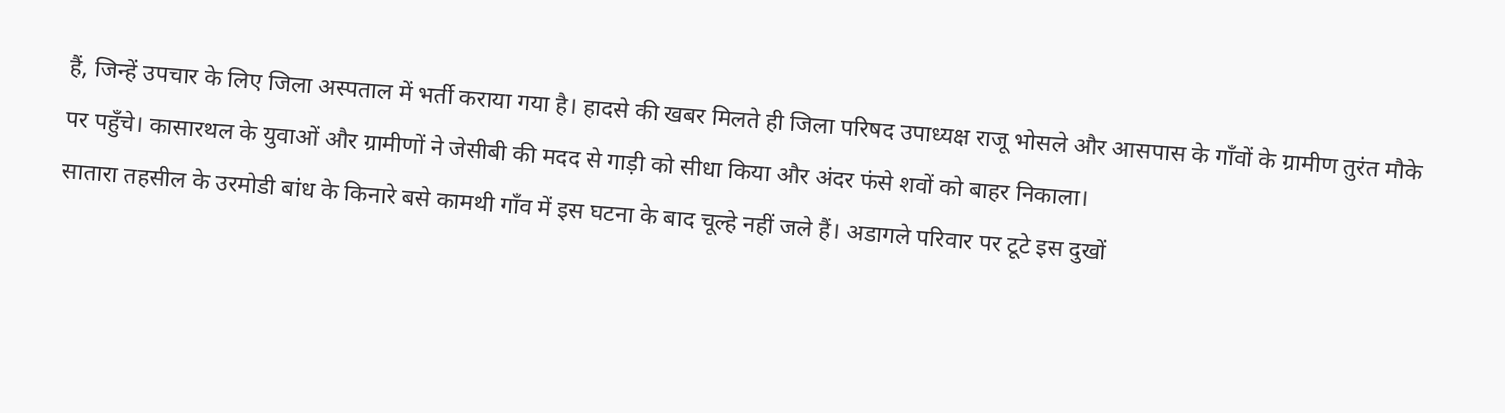हैं, जिन्हें उपचार के लिए जिला अस्पताल में भर्ती कराया गया है। हादसे की खबर मिलते ही जिला परिषद उपाध्यक्ष राजू भोसले और आसपास के गाँवों के ग्रामीण तुरंत मौके पर पहुँचे। कासारथल के युवाओं और ग्रामीणों ने जेसीबी की मदद से गाड़ी को सीधा किया और अंदर फंसे शवों को बाहर निकाला।
सातारा तहसील के उरमोडी बांध के किनारे बसे कामथी गाँव में इस घटना के बाद चूल्हे नहीं जले हैं। अडागले परिवार पर टूटे इस दुखों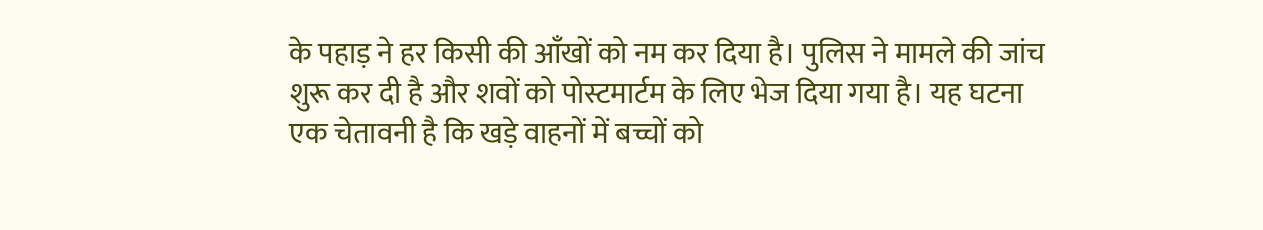के पहाड़ ने हर किसी की आँखों को नम कर दिया है। पुलिस ने मामले की जांच शुरू कर दी है और शवों को पोस्टमार्टम के लिए भेज दिया गया है। यह घटना एक चेतावनी है कि खड़े वाहनों में बच्चों को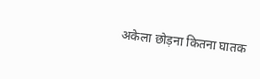अकेला छोड़ना कितना घातक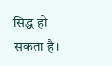सिद्ध हो सकता है।